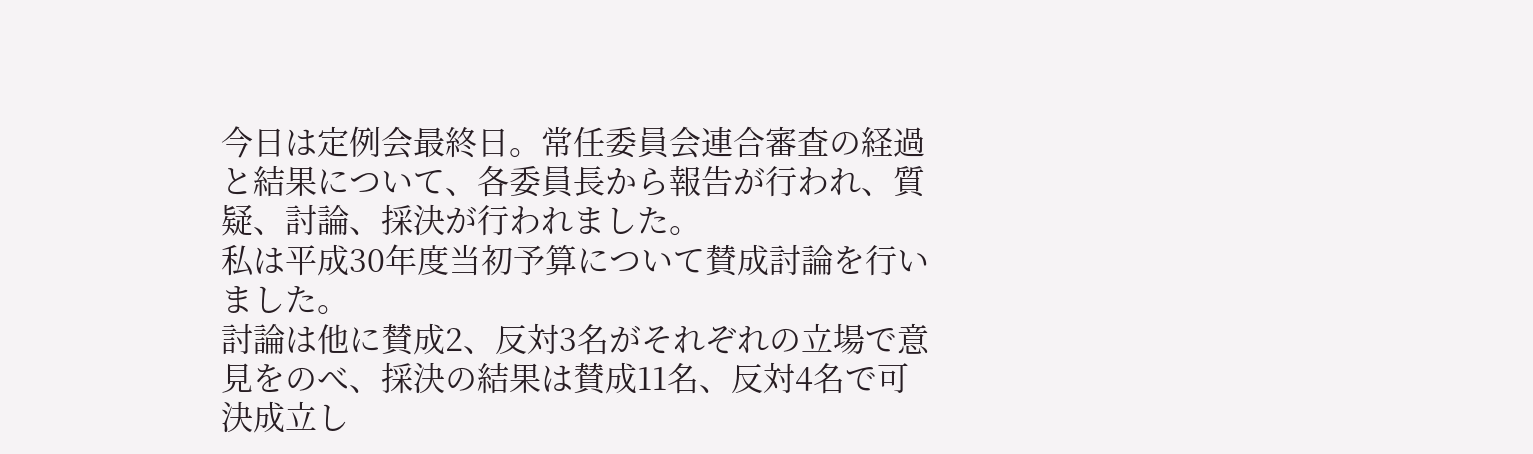今日は定例会最終日。常任委員会連合審査の経過と結果について、各委員長から報告が行われ、質疑、討論、採決が行われました。
私は平成30年度当初予算について賛成討論を行いました。
討論は他に賛成2、反対3名がそれぞれの立場で意見をのべ、採決の結果は賛成11名、反対4名で可決成立し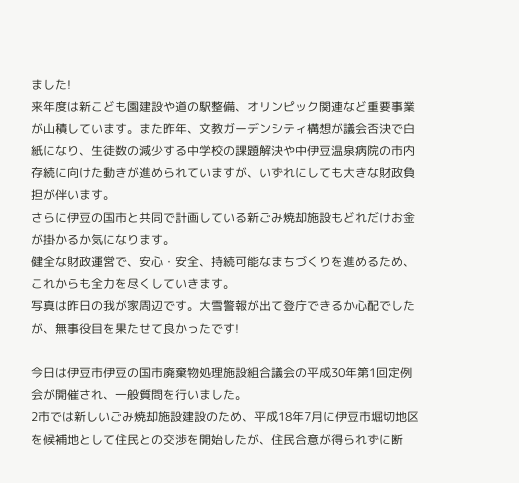ました!
来年度は新こども園建設や道の駅整備、オリンピック関連など重要事業が山積しています。また昨年、文教ガーデンシティ構想が議会否決で白紙になり、生徒数の減少する中学校の課題解決や中伊豆温泉病院の市内存続に向けた動きが進められていますが、いずれにしても大きな財政負担が伴います。
さらに伊豆の国市と共同で計画している新ごみ焼却施設もどれだけお金が掛かるか気になります。
健全な財政運営で、安心・安全、持続可能なまちづくりを進めるため、これからも全力を尽くしていきます。
写真は昨日の我が家周辺です。大雪警報が出て登庁できるか心配でしたが、無事役目を果たせて良かったです!

今日は伊豆市伊豆の国市廃棄物処理施設組合議会の平成30年第1回定例会が開催され、一般質問を行いました。
2市では新しいごみ焼却施設建設のため、平成18年7月に伊豆市堀切地区を候補地として住民との交渉を開始したが、住民合意が得られずに断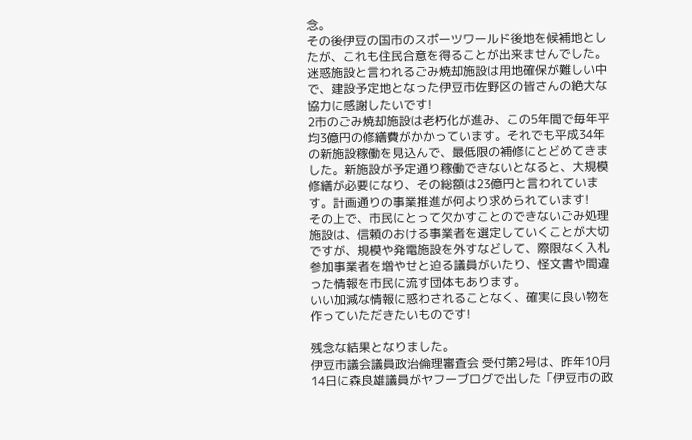念。
その後伊豆の国市のスポーツワールド後地を候補地としたが、これも住民合意を得ることが出来ませんでした。
迷惑施設と言われるごみ焼却施設は用地確保が難しい中で、建設予定地となった伊豆市佐野区の皆さんの絶大な協力に感謝したいです!
2市のごみ焼却施設は老朽化が進み、この5年間で毎年平均3億円の修繕費がかかっています。それでも平成34年の新施設稼働を見込んで、最低限の補修にとどめてきました。新施設が予定通り稼働できないとなると、大規模修繕が必要になり、その総額は23億円と言われています。計画通りの事業推進が何より求められています!
その上で、市民にとって欠かすことのできないごみ処理施設は、信頼のおける事業者を選定していくことが大切ですが、規模や発電施設を外すなどして、際限なく入札参加事業者を増やせと迫る議員がいたり、怪文書や間違った情報を市民に流す団体もあります。
いい加減な情報に惑わされることなく、確実に良い物を作っていただきたいものです!

残念な結果となりました。
伊豆市議会議員政治倫理審査会 受付第2号は、昨年10月14日に森良雄議員がヤフーブログで出した「伊豆市の政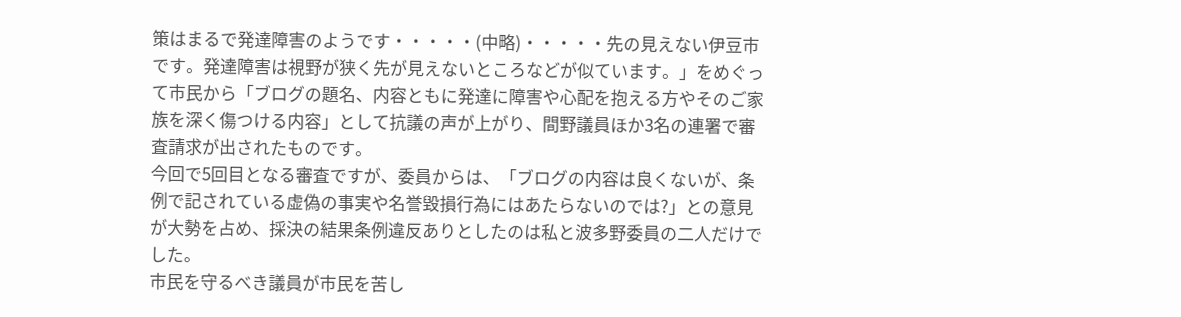策はまるで発達障害のようです・・・・・(中略)・・・・・先の見えない伊豆市です。発達障害は視野が狭く先が見えないところなどが似ています。」をめぐって市民から「ブログの題名、内容ともに発達に障害や心配を抱える方やそのご家族を深く傷つける内容」として抗議の声が上がり、間野議員ほか3名の連署で審査請求が出されたものです。
今回で5回目となる審査ですが、委員からは、「ブログの内容は良くないが、条例で記されている虚偽の事実や名誉毀損行為にはあたらないのでは?」との意見が大勢を占め、採決の結果条例違反ありとしたのは私と波多野委員の二人だけでした。
市民を守るべき議員が市民を苦し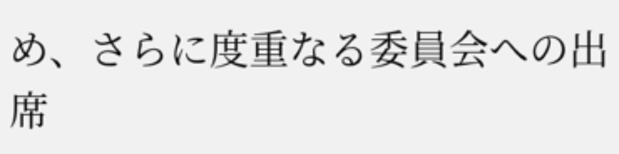め、さらに度重なる委員会への出席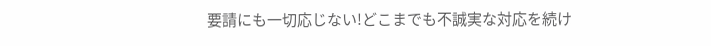要請にも一切応じない!どこまでも不誠実な対応を続け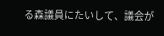る森議員にたいして、議会が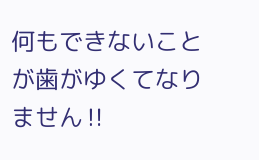何もできないことが歯がゆくてなりません‼